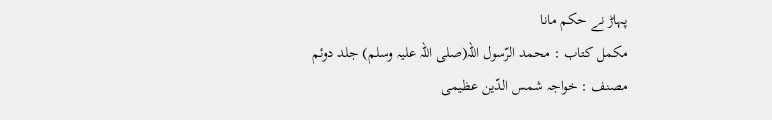پہاڑ نے حکم مانا
مکمل کتاب : محمد الرّسول اللہ(صلی اللہ علیہ وسلم) جلد دوئم
مصنف : خواجہ شمس الدّین عظیمی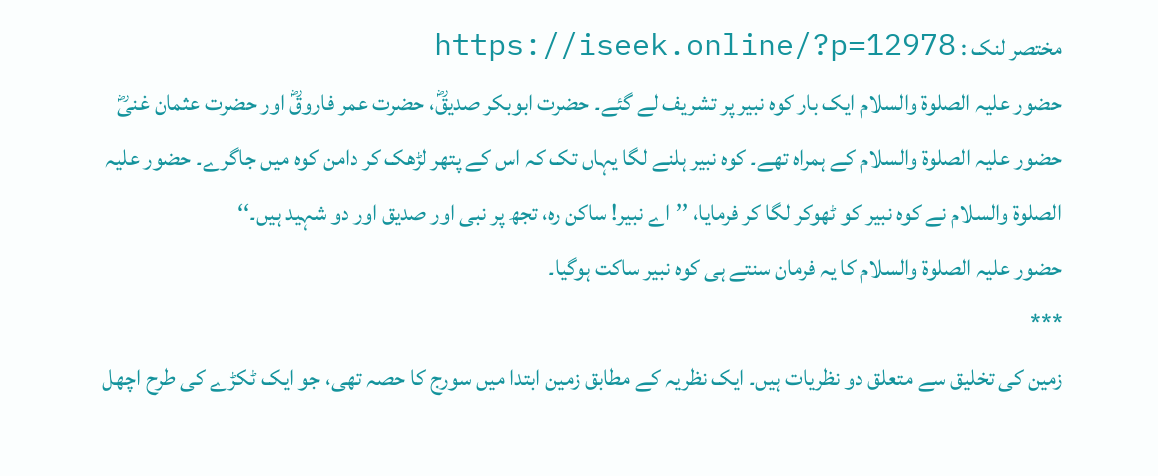مختصر لنک : https://iseek.online/?p=12978
حضور علیہ الصلوۃ والسلام ایک بار کوہ نبیر پر تشریف لے گئے۔ حضرت ابوبکر صدیقؓ، حضرت عمر فاروقؓ اور حضرت عثمان غنیؓ حضور علیہ الصلوۃ والسلام کے ہمراہ تھے۔ کوہ نبیر ہلنے لگا یہاں تک کہ اس کے پتھر لڑھک کر دامن کوہ میں جاگرے۔ حضور علیہ الصلوۃ والسلام نے کوہ نبیر کو ٹھوکر لگا کر فرمایا، ’’اے نبیر! ساکن رہ، تجھ پر نبی اور صدیق اور دو شہید ہیں۔‘‘
حضور علیہ الصلوۃ والسلام کا یہ فرمان سنتے ہی کوہ نبیر ساکت ہوگیا۔
***
زمین کی تخلیق سے متعلق دو نظریات ہیں۔ ایک نظریہ کے مطابق زمین ابتدا میں سورج کا حصہ تھی، جو ایک ٹکڑے کی طرح اچھل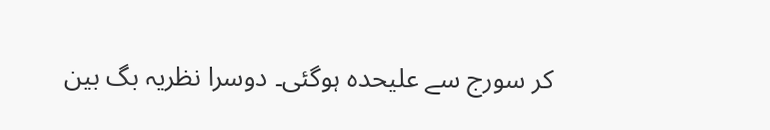کر سورج سے علیحدہ ہوگئی۔ دوسرا نظریہ بگ بین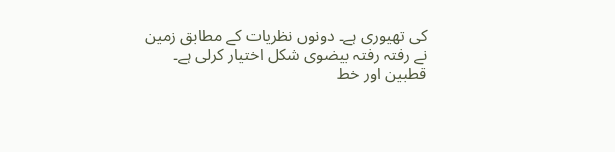کی تھیوری ہے۔ دونوں نظریات کے مطابق زمین نے رفتہ رفتہ بیضوی شکل اختیار کرلی ہے۔
قطبین اور خط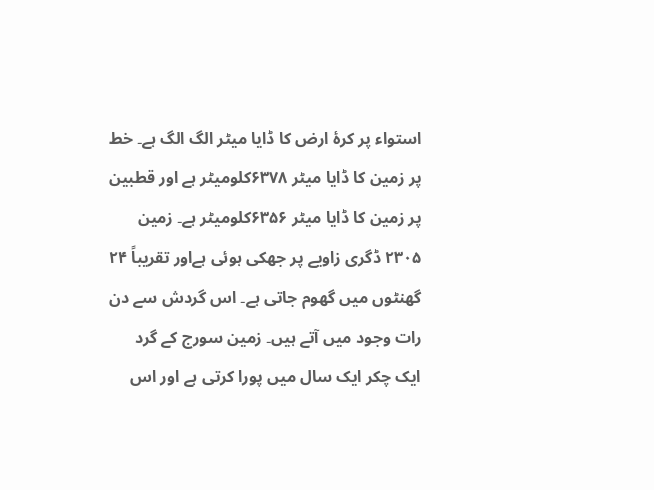استواء پر کرۂ ارض کا ڈایا میٹر الگ الگ ہے۔ خط پر زمین کا ڈایا میٹر ۶۳۷۸کلومیٹر ہے اور قطبین پر زمین کا ڈایا میٹر ۶۳۵۶کلومیٹر ہے۔ زمین ۲۳۰۵ ڈگری زاویے پر جھکی ہوئی ہےاور تقریباً ۲۴ گھنٹوں میں گھوم جاتی ہے۔ اس گردش سے دن رات وجود میں آتے ہیں۔ زمین سورج کے گرد ایک چکر ایک سال میں پورا کرتی ہے اور اس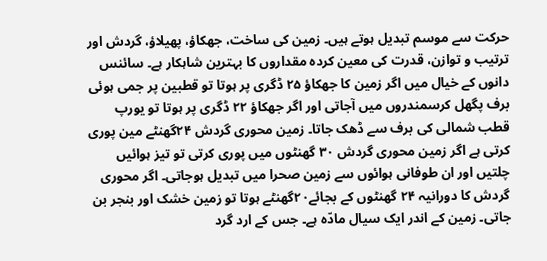حرکت سے موسم تبدیل ہوتے ہیں۔ زمین کی ساخت، جھکاؤ، پھیلاؤ، گردش اور ترتیب و توازن، قدرت کی معین کردہ مقداروں کا بہترین شاہکار ہے۔ سائنس دانوں کے خیال میں اگر زمین کا جھکاؤ ۲۵ ڈگری پر ہوتا تو قطبین پر جمی ہوئی برف پگھل کرسمندروں میں آجاتی اور اگر جھکاؤ ۲۲ ڈگری پر ہوتا تو یورپ قطب شمالی کی برف سے ڈھک جاتا۔ زمین محوری گردش ۲۴گھنٹے مین پوری کرتی ہے اگر زمین محوری گردش ۳۰ گھنٹوں میں پوری کرتی تو تیز ہوائیں چلتیں اور ان طوفانی ہوائوں سے زمین صحرا میں تبدیل ہوجاتی۔ اگر محوری گردش کا دورانیہ ۲۴ گھنٹوں کے بجائے۲۰گھنٹے ہوتا تو زمین خشک اور بنجر بن جاتی۔ زمین کے اندر ایک سیال مادّہ ہے۔ جس کے ارد گرد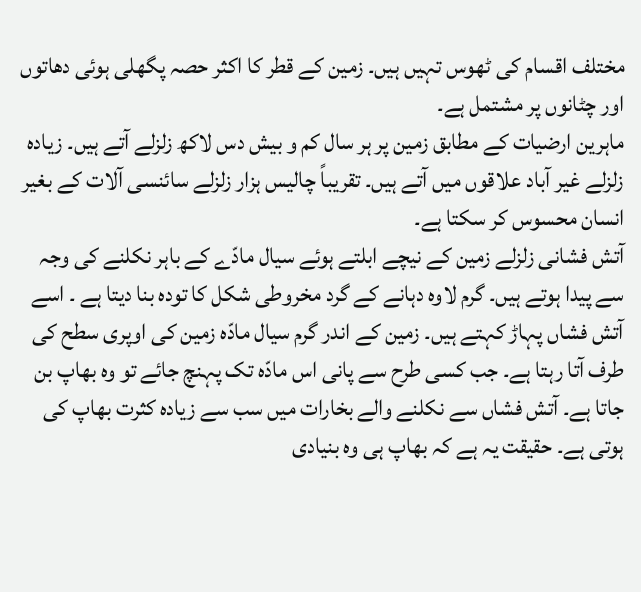مختلف اقسام کی ٹھوس تہیں ہیں۔ زمین کے قطر کا اکثر حصہ پگھلی ہوئی دھاتوں اور چٹانوں پر مشتمل ہے۔
ماہرین ارضیات کے مطابق زمین پر ہر سال کم و بیش دس لاکھ زلزلے آتے ہیں۔ زیادہ زلزلے غیر آباد علاقوں میں آتے ہیں۔ تقریباً چالیس ہزار زلزلے سائنسی آلات کے بغیر انسان محسوس کر سکتا ہے۔
آتش فشانی زلزلے زمین کے نیچے ابلتے ہوئے سیال مادّے کے باہر نکلنے کی وجہ سے پیدا ہوتے ہیں۔ گرم لاوہ دہانے کے گرد مخروطی شکل کا تودہ بنا دیتا ہے ۔ اسے آتش فشاں پہاڑ کہتے ہیں۔ زمین کے اندر گرم سیال مادّہ زمین کی اوپری سطح کی طرف آتا رہتا ہے۔ جب کسی طرح سے پانی اس مادّہ تک پہنچ جائے تو وہ بھاپ بن جاتا ہے۔ آتش فشاں سے نکلنے والے بخارات میں سب سے زیادہ کثرت بھاپ کی ہوتی ہے۔ حقیقت یہ ہے کہ بھاپ ہی وہ بنیادی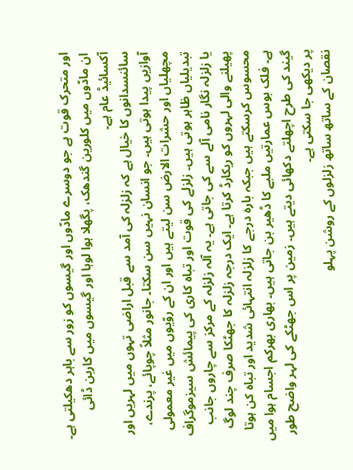اور متحرک قوت ہے جو دوسرے مادّوں اور گیسوں کو زور سے باہر دھکیلتی ہے۔ ان مادّوں میں کلورین گندھک، پگھلا ہوا لوہا اور گیسوں میں کاربن ڈائی آکسائیڈ عام ہے۔
سائنسدانوں کا خیال ہے کہ زلزلہ کی آمد سے قبل اراضی تہوں میں لہریں اور آوازیں پیدا ہوتی ہیں۔ جو انسان نہیں سن سکتا۔ جانور مثلاً چوپائے، پرندے، مچھلیاں اور حشرات الارض سن لیتے ہیں اور ان کے روّیوں میں غیر معمولی تبدیلیاں ظاہر ہوتی ہیں۔ زلزلے کی قوت اور تباہ کاری کی پیمائش سیزموگراف یا زلزلہ نگار نامی آلے سے کی جاتی ہے۔ یہ آلہ زلزلہ کے مرکز سے چاروں جانب پھیلنے والی لہروں کو ریکارڈ کرتا ہے۔ ایک درجہ زلزلہ کا جھٹکا صرف چند لوگ محسوس کرسکتے ہیں جبکہ بارہ درجے کا زلزلہ انتہائی شدید اور تباہ کن ہوتا ہے۔ فلک بوس عمارتیں ملبے کا ڈھیر بن جاتی ہیں۔ بھاری بھرکم اجسام ہوا میں گیند کی طرح اچھلتے دکھائی دیتے ہیں۔ زمین پر اس جھٹکے کی لہر واضح طور پر دیکھی جا سکتی ہے۔
نقصان کے ساتھ ساتھ زلزلوں کے روشن پہلو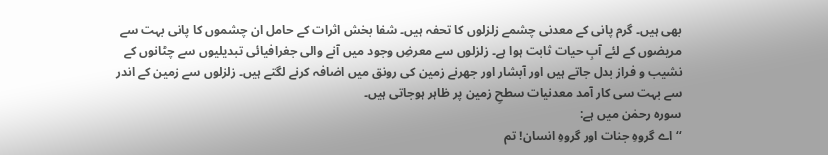بھی ہیں۔ گرم پانی کے معدنی چشمے زلزلوں کا تحفہ ہیں۔ شفا بخش اثرات کے حامل ان چشموں کا پانی بہت سے مریضوں کے لئے آبِ حیات ثابت ہوا ہے۔ زلزلوں سے معرضِ وجود میں آنے والی جغرافیائی تبدیلیوں سے چٹانوں کے نشیب و فراز بدل جاتے ہیں اور آبشار اور جھرنے زمین کی رونق میں اضافہ کرنے لگتے ہیں۔ زلزلوں سے زمین کے اندر سے بہت سی کار آمد معدنیات سطحِ زمین پر ظاہر ہوجاتی ہیں۔
سورہ رحمٰن میں ہے:
‘‘ اے گروہِ جنات اور گروہِ انسان! تم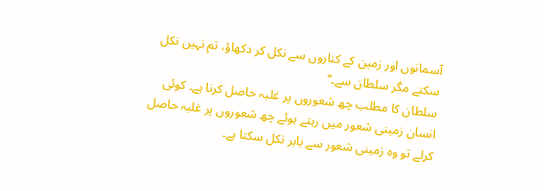آسمانوں اور زمین کے کناروں سے نکل کر دکھاؤ، تم نہیں نکل سکتے مگر سلطان سے۔‘‘
سلطان کا مطلب چھ شعوروں پر غلبہ حاصل کرنا ہے۔ کوئی انسان زمینی شعور میں رہتے ہوئے چھ شعوروں پر غلبہ حاصل کرلے تو وہ زمینی شعور سے باہر نکل سکتا ہے۔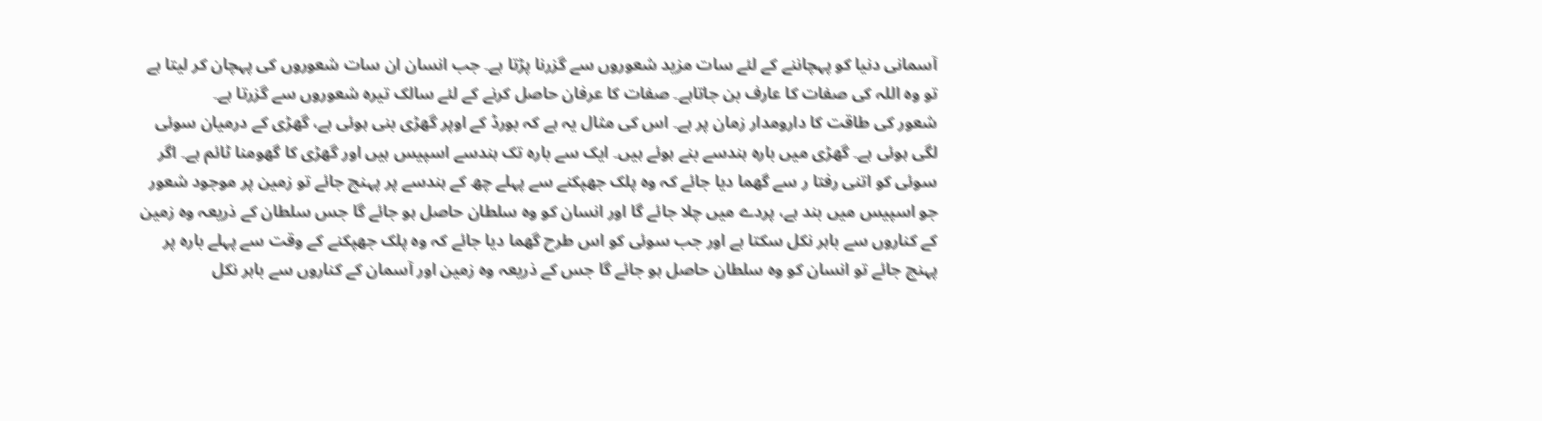آسمانی دنیا کو پہچاننے کے لئے سات مزید شعوروں سے گزرنا پڑتا ہے۔ جب انسان ان سات شعوروں کی پہچان کر لیتا ہے تو وہ اللہ کی صفات کا عارف بن جاتاہے۔ صفات کا عرفان حاصل کرنے کے لئے سالک تیرہ شعوروں سے گزرتا ہے۔
شعور کی طاقت کا دارومدار زمان پر ہے۔ اس کی مثال یہ ہے کہ بورڈ کے اوپر گھڑی بنی ہوئی ہے، گھڑی کے درمیان سوئی لگی ہوئی ہے۔ گھڑی میں بارہ ہندسے بنے ہوئے ہیں۔ ایک سے بارہ تک ہندسے اسپیس ہیں اور گھڑی کا گھومنا ٹائم ہے۔ اگر سوئی کو اتنی رفتا ر سے گھما دیا جائے کہ وہ پلک جھپکنے سے پہلے چھ کے ہندسے پر پہنچ جائے تو زمین پر موجود شعور جو اسپیس میں بند ہے، پردے میں چلا جائے گا اور انسان کو وہ سلطان حاصل ہو جائے گا جس سلطان کے ذریعہ وہ زمین کے کناروں سے باہر نکل سکتا ہے اور جب سوئی کو اس طرح گھما دیا جائے کہ وہ پلک جھپکنے کے وقت سے پہلے بارہ پر پہنچ جائے تو انسان کو وہ سلطان حاصل ہو جائے گا جس کے ذریعہ وہ زمین اور آسمان کے کناروں سے باہر نکل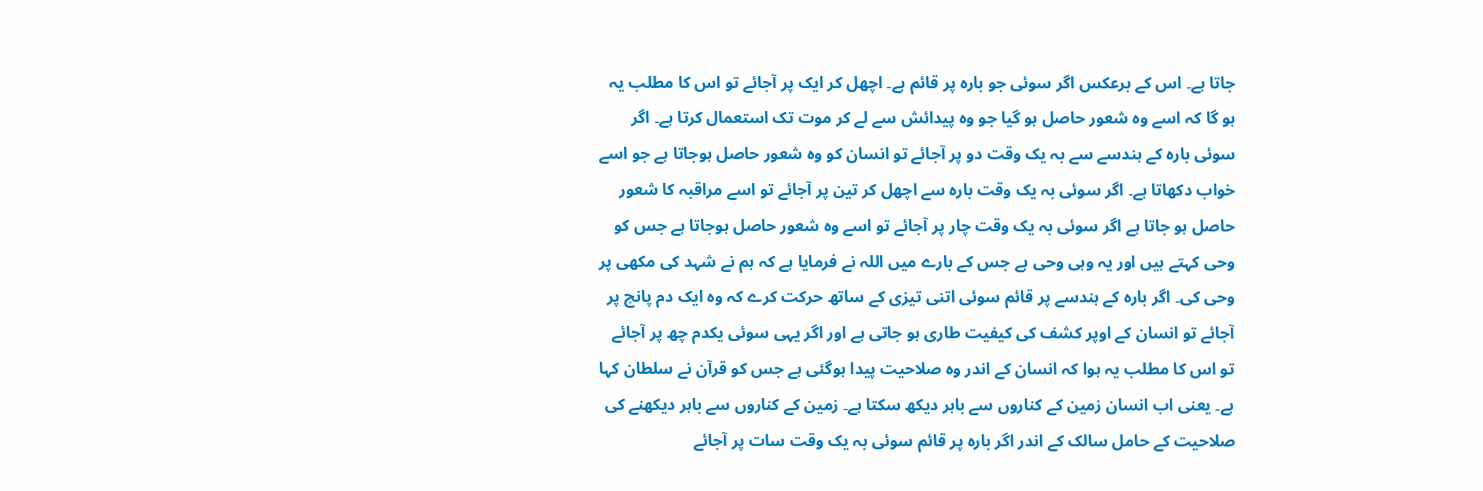جاتا ہے۔ اس کے برعکس اگر سوئی جو بارہ پر قائم ہے۔ اچھل کر ایک پر آجائے تو اس کا مطلب یہ ہو گا کہ اسے وہ شعور حاصل ہو گیا جو وہ پیدائش سے لے کر موت تک استعمال کرتا ہے۔ اگر سوئی بارہ کے ہندسے سے بہ یک وقت دو پر آجائے تو انسان کو وہ شعور حاصل ہوجاتا ہے جو اسے خواب دکھاتا ہے۔ اگر سوئی بہ یک وقت بارہ سے اچھل کر تین پر آجائے تو اسے مراقبہ کا شعور حاصل ہو جاتا ہے اگر سوئی بہ یک وقت چار پر آجائے تو اسے وہ شعور حاصل ہوجاتا ہے جس کو وحی کہتے ہیں اور یہ وہی وحی ہے جس کے بارے میں اللہ نے فرمایا ہے کہ ہم نے شہد کی مکھی پر وحی کی۔ اگر بارہ کے ہندسے پر قائم سوئی اتنی تیزی کے ساتھ حرکت کرے کہ وہ ایک دم پانچ پر آجائے تو انسان کے اوپر کشف کی کیفیت طاری ہو جاتی ہے اور اگر یہی سوئی یکدم چھ پر آجائے تو اس کا مطلب یہ ہوا کہ انسان کے اندر وہ صلاحیت پیدا ہوگئی ہے جس کو قرآن نے سلطان کہا ہے۔ یعنی اب انسان زمین کے کناروں سے باہر دیکھ سکتا ہے۔ زمین کے کناروں سے باہر دیکھنے کی صلاحیت کے حامل سالک کے اندر اگر بارہ پر قائم سوئی بہ یک وقت سات پر آجائے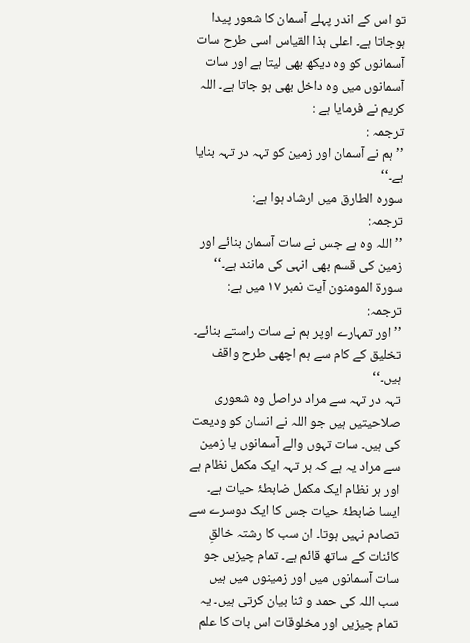تو اس کے اندر پہلے آسمان کا شعور پیدا ہوجاتا ہے۔ اعلی ہذا القیاس اسی طرح سات آسمانوں کو وہ دیکھ بھی لیتا ہے اور سات آسمانوں میں وہ داخل بھی ہو جاتا ہے۔ اللہ کریم نے فرمایا ہے :
ترجمہ :
’’ ہم نے آسمان اور زمین کو تہہ در تہہ بنایا ہے۔‘‘
سورہ الطارق میں ارشاد ہوا ہے:
ترجمہ:
’’ اللہ وہ ہے جس نے سات آسمان بنائے اور زمین کی قسم بھی انہی کی مانند ہے۔‘‘
سورۃ المومنون آیت نمبر ۱۷ میں ہے:
ترجمہ:
’’ اور تمہارے اوپر ہم نے سات راستے بنائے۔ تخلیق کے کام سے ہم اچھی طرح واقف ہیں۔‘‘
تہہ در تہہ سے مراد دراصل وہ شعوری صلاحیتیں ہیں جو اللہ نے انسان کو ودیعت کی ہیں۔ سات تہوں والے آسمانوں یا زمین سے مراد یہ ہے کہ ہر تہہ ایک مکمل نظام ہے اور ہر نظام ایک مکمل ضابطۂ حیات ہے۔ ایسا ضابطۂ حیات جس کا ایک دوسرے سے تصادم نہیں ہوتا۔ ان سب کا رشتہ خالقِ کائنات کے ساتھ قائم ہے۔ تمام چیزیں جو سات آسمانوں میں اور زمینوں میں ہیں سب اللہ کی حمد و ثنا بیان کرتی ہیں۔ یہ تمام چیزیں اور مخلوقات اس بات کا علم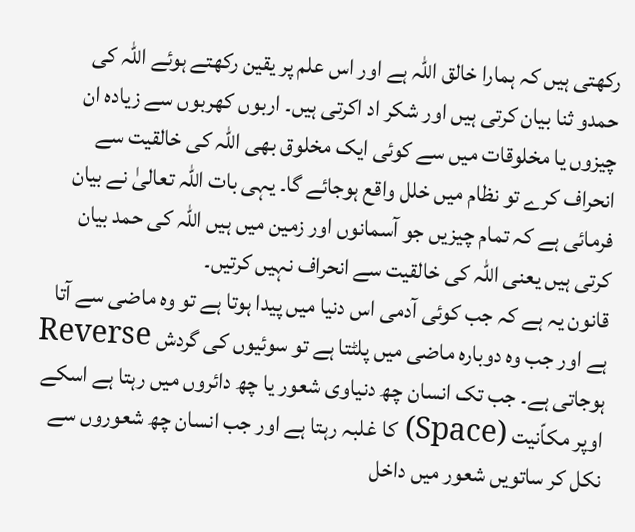رکھتی ہیں کہ ہمارا خالق اللہ ہے اور اس علم پر یقین رکھتے ہوئے اللہ کی حمدو ثنا بیان کرتی ہیں اور شکر اد اکرتی ہیں۔ اربوں کھربوں سے زیادہ ان چیزوں یا مخلوقات میں سے کوئی ایک مخلوق بھی اللہ کی خالقیت سے انحراف کرے تو نظام میں خلل واقع ہوجائے گا۔ یہی بات اللہ تعالیٰ نے بیان فرمائی ہے کہ تمام چیزیں جو آسمانوں اور زمین میں ہیں اللہ کی حمد بیان کرتی ہیں یعنی اللہ کی خالقیت سے انحراف نہیں کرتیں۔
قانون یہ ہے کہ جب کوئی آدمی اس دنیا میں پیدا ہوتا ہے تو وہ ماضی سے آتا ہے اور جب وہ دوبارہ ماضی میں پلٹتا ہے تو سوئیوں کی گردش Reverse ہوجاتی ہے۔ جب تک انسان چھ دنیاوی شعور یا چھ دائروں میں رہتا ہے اسکے اوپر مکاّنیت (Space) کا غلبہ رہتا ہے اور جب انسان چھ شعوروں سے نکل کر ساتویں شعور میں داخل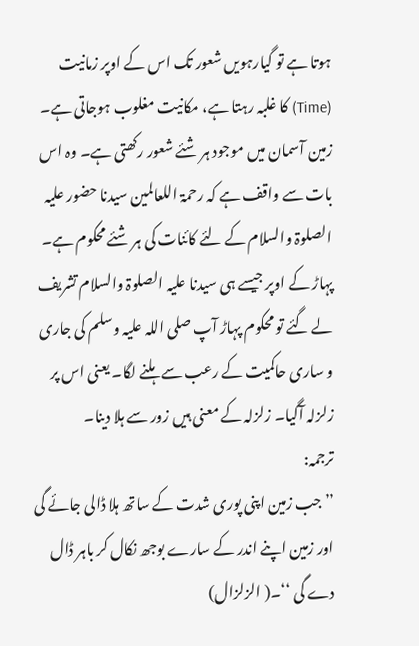ہوتا ہے تو گیارہویں شعور تک اس کے اوپر زمانیت (Time) کا غلبہ رہتا ہے، مکانیت مغلوب ہوجاتی ہے۔
زمین آسمان میں موجود ہر شئے شعور رکھتی ہے۔ وہ اس بات سے واقف ہے کہ رحمۃ اللعالمین سیدنا حضور علیہ الصلوۃ والسلام کے لئے کائنات کی ہر شئے محکوم ہے۔ پہاڑ کے اوپر جیسے ہی سیدنا علیہ الصلوۃ والسلام تشریف لے گئے تو محکوم پہاڑ آپ صلی اللہ علیہ وسلم کی جاری و ساری حاکمیت کے رعب سے ہلنے لگا۔ یعنی اس پر زلزلہ آگیا۔ زلزلہ کے معنی ہیں زور سے ہلا دینا۔
ترجمہ:
’’ جب زمین اپنی پوری شدت کے ساتھ ہلا ڈالی جائے گی اور زمین اپنے اندر کے سارے بوجھ نکال کر باہر ڈال دے گی ‘‘۔( الزلزال)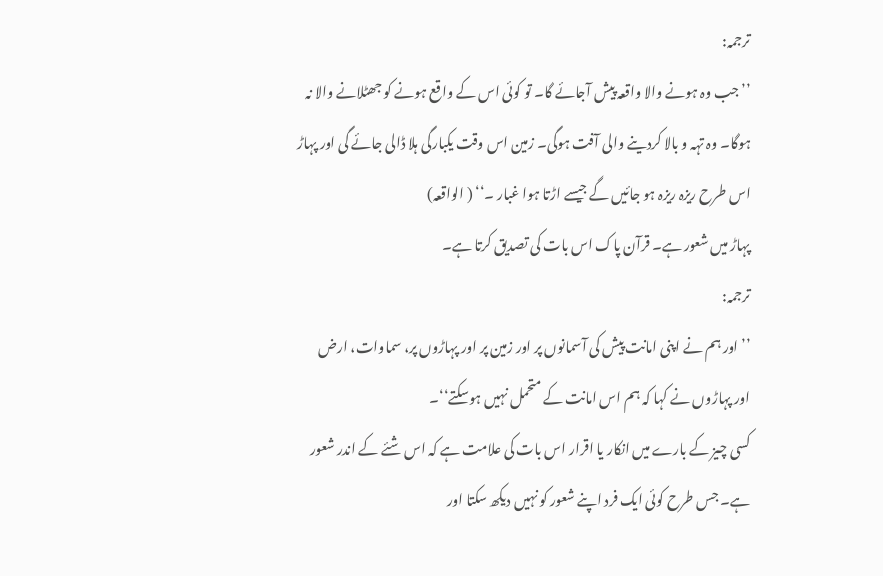ترجمہ:
’’ جب وہ ہونے والا واقعہ پیش آجائے گا۔ تو کوئی اس کے واقع ہونے کو جھٹلانے والا نہ ہوگا۔ وہ تہہ و بالا کردینے والی آفت ہوگی۔ زمین اس وقت یکبارگی ہلا ڈالی جائے گی اور پہاڑ اس طرح ریزہ ریزہ ہو جائیں گے جیسے اڑتا ہوا غبار ۔‘‘ ( الواقعہ)
پہاڑ میں شعور ہے۔ قرآن پاک اس بات کی تصدیق کرتا ہے۔
ترجمہ:
’’ اور ہم نے اپنی امانت پیش کی آسمانوں پر اور زمین پر اور پہاڑوں پر، سماوات، ارض اور پہاڑوں نے کہا کہ ہم اس امانت کے متحمل نہیں ہوسکتے‘‘۔
کسی چیز کے بارے میں انکار یا اقرار اس بات کی علامت ہے کہ اس شئے کے اندر شعور ہے۔ جس طرح کوئی ایک فرد اپنے شعور کو نہیں دیکھ سکتا اور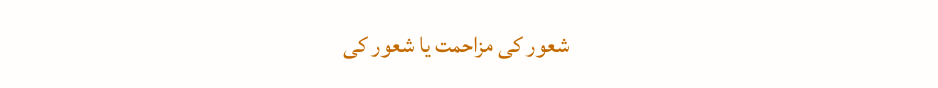شعور کی مزاحمت یا شعور کی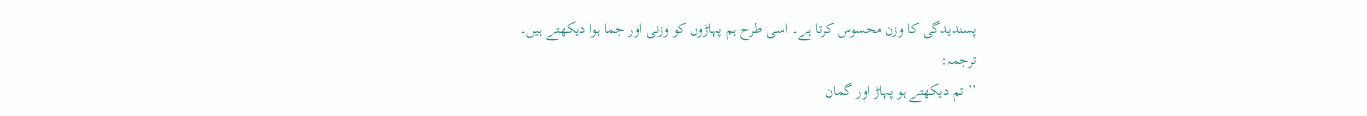پسندیدگی کا وزن محسوس کرتا ہے۔ اسی طرح ہم پہاڑوں کو وزنی اور جما ہوا دیکھتے ہیں۔
ترجمہ:
’’ تم دیکھتے ہو پہاڑ اور گمان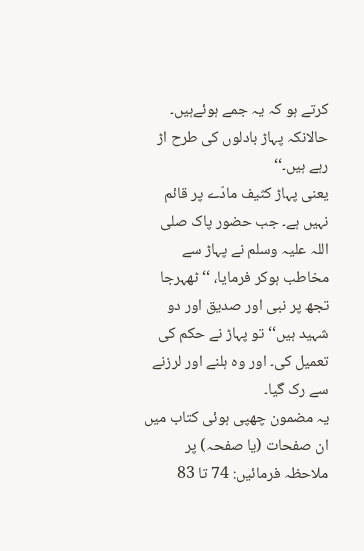کرتے ہو کہ یہ جمے ہوئےہیں۔ حالانکہ پہاڑ بادلوں کی طرح اڑ رہے ہیں۔‘‘
یعنی پہاڑ کثیف مادّے پر قائم نہیں ہے۔ جب حضور پاک صلی اللہ علیہ وسلم نے پہاڑ سے مخاطب ہوکر فرمایا، ‘‘ ٹھہرجا تجھ پر نبی اور صدیق اور دو شہید ہیں‘‘ تو پہاڑ نے حکم کی تعمیل کی۔ اور وہ ہلنے اور لرزنے سے رک گیا۔
یہ مضمون چھپی ہوئی کتاب میں ان صفحات (یا صفحہ) پر ملاحظہ فرمائیں: 74 تا 83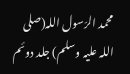محمد الرّسول اللہ(صلی اللہ علیہ وسلم) جلد دوئم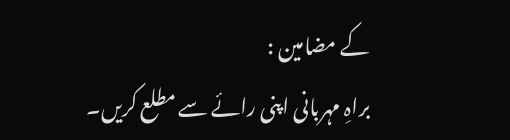کے مضامین :
براہِ مہربانی اپنی رائے سے مطلع کریں۔